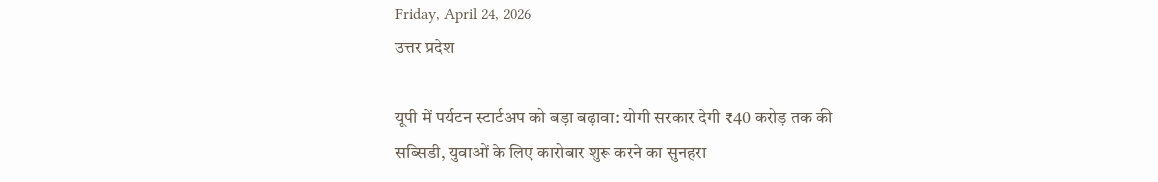Friday, April 24, 2026
उत्तर प्रदेश

यूपी में पर्यटन स्टार्टअप को बड़ा बढ़ावा: योगी सरकार देगी ₹40 करोड़ तक की सब्सिडी, युवाओं के लिए कारोबार शुरू करने का सुनहरा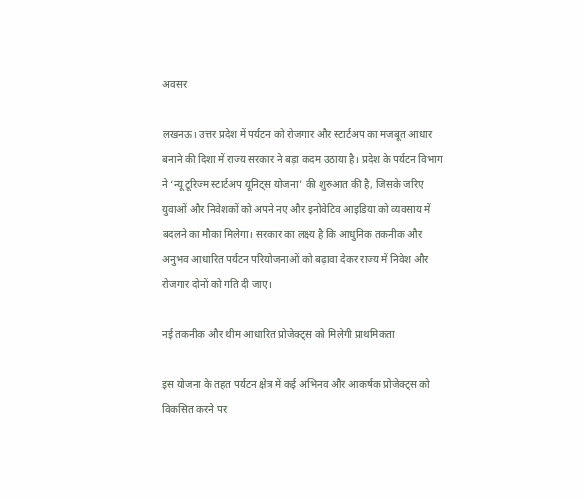अवसर

लखनऊ। उत्तर प्रदेश में पर्यटन को रोजगार और स्टार्टअप का मजबूत आधार बनाने की दिशा में राज्य सरकार ने बड़ा कदम उठाया है। प्रदेश के पर्यटन विभाग ने ‘न्यू टूरिज्म स्टार्टअप यूनिट्स योजना’ की शुरुआत की है, जिसके जरिए युवाओं और निवेशकों को अपने नए और इनोवेटिव आइडिया को व्यवसाय में बदलने का मौका मिलेगा। सरकार का लक्ष्य है कि आधुनिक तकनीक और अनुभव आधारित पर्यटन परियोजनाओं को बढ़ावा देकर राज्य में निवेश और रोजगार दोनों को गति दी जाए।

नई तकनीक और थीम आधारित प्रोजेक्ट्स को मिलेगी प्राथमिकता

इस योजना के तहत पर्यटन क्षेत्र में कई अभिनव और आकर्षक प्रोजेक्ट्स को विकसित करने पर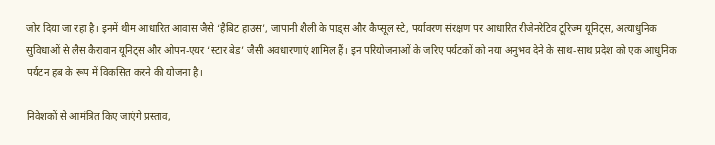जोर दिया जा रहा है। इनमें थीम आधारित आवास जैसे ‘हैबिट हाउस’, जापानी शैली के पाड्स और कैप्सूल स्टे, पर्यावरण संरक्षण पर आधारित रीजेनरेटिव टूरिज्म यूनिट्स, अत्याधुनिक सुविधाओं से लैस कैरावान यूनिट्स और ओपन-एयर ‘स्टार बेड’ जैसी अवधारणाएं शामिल हैं। इन परियोजनाओं के जरिए पर्यटकों को नया अनुभव देने के साथ-साथ प्रदेश को एक आधुनिक पर्यटन हब के रूप में विकसित करने की योजना है।

निवेशकों से आमंत्रित किए जाएंगे प्रस्ताव,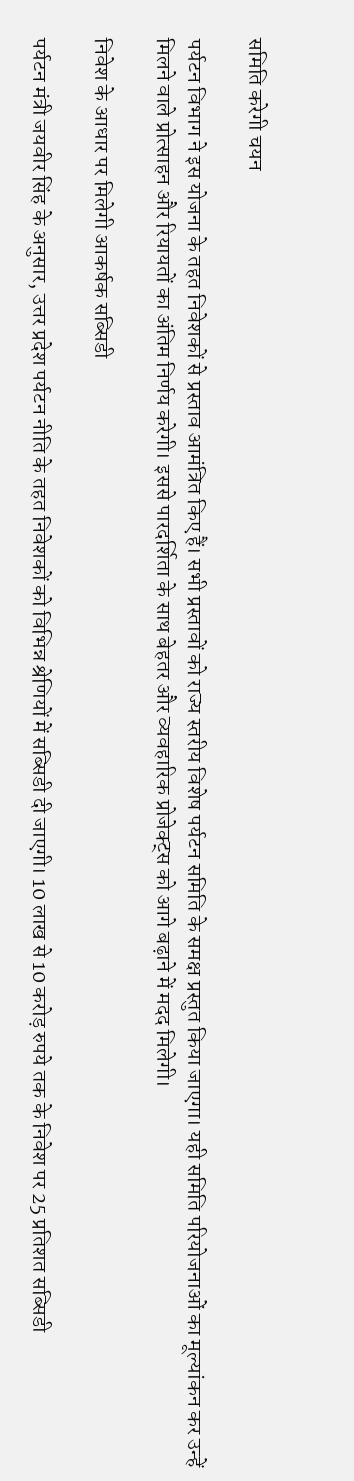समिति करेगी चयन

पर्यटन विभाग ने इस योजना के तहत निवेशकों से प्रस्ताव आमंत्रित किए हैं। सभी प्रस्तावों को राज्य स्तरीय विशेष पर्यटन समिति के समक्ष प्रस्तुत किया जाएगा। यही समिति परियोजनाओं का मूल्यांकन कर उन्हें मिलने वाले प्रोत्साहन और रियायतों का अंतिम निर्णय करेगी। इससे पारदर्शिता के साथ बेहतर और व्यवहारिक प्रोजेक्ट्स को आगे बढ़ाने में मदद मिलेगी।

निवेश के आधार पर मिलेगी आकर्षक सब्सिडी

पर्यटन मंत्री जयवीर सिंह के अनुसार, उत्तर प्रदेश पर्यटन नीति के तहत निवेशकों को विभिन्न श्रेणियों में सब्सिडी दी जाएगी। 10 लाख से 10 करोड़ रुपये तक के निवेश पर 25 प्रतिशत सब्सिडी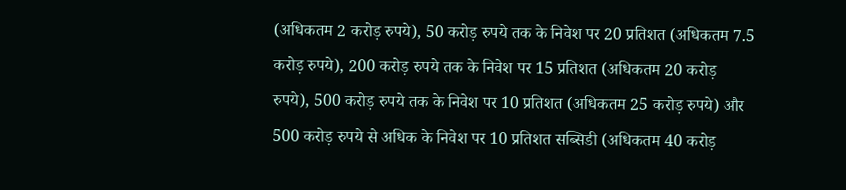(अधिकतम 2 करोड़ रुपये), 50 करोड़ रुपये तक के निवेश पर 20 प्रतिशत (अधिकतम 7.5 करोड़ रुपये), 200 करोड़ रुपये तक के निवेश पर 15 प्रतिशत (अधिकतम 20 करोड़ रुपये), 500 करोड़ रुपये तक के निवेश पर 10 प्रतिशत (अधिकतम 25 करोड़ रुपये) और 500 करोड़ रुपये से अधिक के निवेश पर 10 प्रतिशत सब्सिडी (अधिकतम 40 करोड़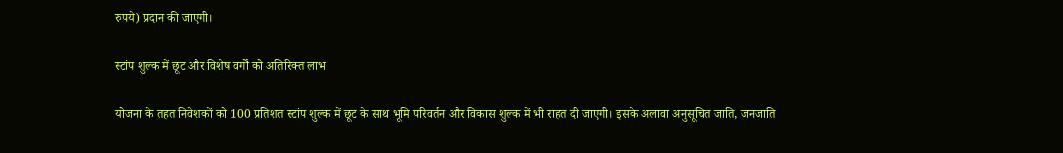रुपये) प्रदान की जाएगी।

स्टांप शुल्क में छूट और विशेष वर्गों को अतिरिक्त लाभ

योजना के तहत निवेशकों को 100 प्रतिशत स्टांप शुल्क में छूट के साथ भूमि परिवर्तन और विकास शुल्क में भी राहत दी जाएगी। इसके अलावा अनुसूचित जाति, जनजाति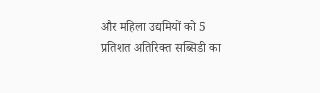और महिला उद्यमियों को 5 प्रतिशत अतिरिक्त सब्सिडी का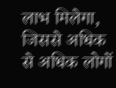लाभ मिलेगा, जिससे अधिक से अधिक लोगों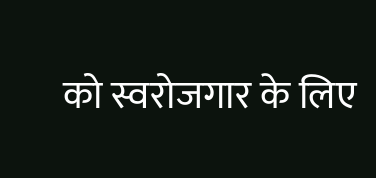को स्वरोजगार के लिए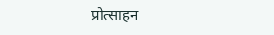प्रोत्साहन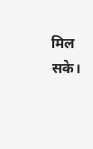मिल सके।